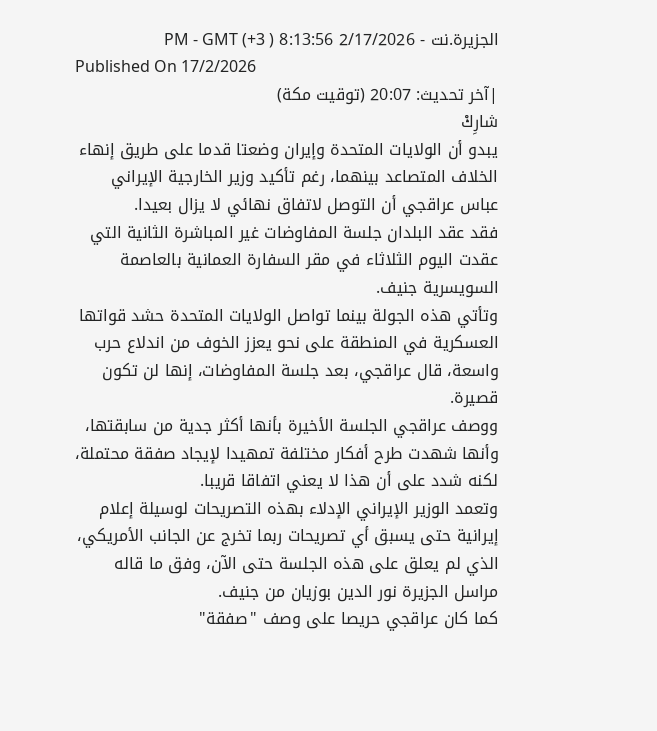الجزيرة.نت - 2/17/2026 8:13:56 PM - GMT (+3 )
Published On 17/2/2026
|آخر تحديث: 20:07 (توقيت مكة)
شارِكْ
يبدو أن الولايات المتحدة وإيران وضعتا قدما على طريق إنهاء الخلاف المتصاعد بينهما، رغم تأكيد وزير الخارجية الإيراني عباس عراقجي أن التوصل لاتفاق نهائي لا يزال بعيدا.
فقد عقد البلدان جلسة المفاوضات غير المباشرة الثانية التي عقدت اليوم الثلاثاء في مقر السفارة العمانية بالعاصمة السويسرية جنيف.
وتأتي هذه الجولة بينما تواصل الولايات المتحدة حشد قواتها العسكرية في المنطقة على نحو يعزز الخوف من اندلاع حرب واسعة، قال عراقجي، بعد جلسة المفاوضات، إنها لن تكون قصيرة.
ووصف عراقجي الجلسة الأخيرة بأنها أكثر جدية من سابقتها، وأنها شهدت طرح أفكار مختلفة تمهيدا لإيجاد صفقة محتملة، لكنه شدد على أن هذا لا يعني اتفاقا قريبا.
وتعمد الوزير الإيراني الإدلاء بهذه التصريحات لوسيلة إعلام إيرانية حتى يسبق أي تصريحات ربما تخرج عن الجانب الأمريكي، الذي لم يعلق على هذه الجلسة حتى الآن، وفق ما قاله مراسل الجزيرة نور الدين بوزيان من جنيف.
كما كان عراقجي حريصا على وصف "صفقة"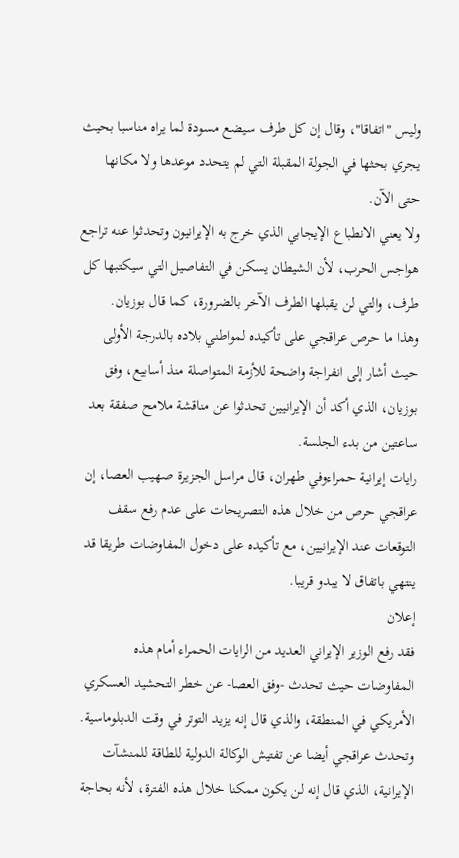وليس "اتفاقا"، وقال إن كل طرف سيضع مسودة لما يراه مناسبا بحيث يجري بحثها في الجولة المقبلة التي لم يتحدد موعدها ولا مكانها حتى الآن.
ولا يعني الانطباع الإيجابي الذي خرج به الإيرانيون وتحدثوا عنه تراجع هواجس الحرب، لأن الشيطان يسكن في التفاصيل التي سيكتبها كل طرف، والتي لن يقبلها الطرف الآخر بالضرورة، كما قال بوزيان.
وهذا ما حرص عراقجي على تأكيده لمواطني بلاده بالدرجة الأولى حيث أشار إلى انفراجة واضحة للأزمة المتواصلة منذ أسابيع، وفق بوزيان، الذي أكد أن الإيرانيين تحدثوا عن مناقشة ملامح صفقة بعد ساعتين من بدء الجلسة.
رايات إيرانية حمراءوفي طهران، قال مراسل الجزيرة صهيب العصا، إن عراقجي حرص من خلال هذه التصريحات على عدم رفع سقف التوقعات عند الإيرانيين، مع تأكيده على دخول المفاوضات طريقا قد ينتهي باتفاق لا يبدو قريبا.
إعلان
فقد رفع الوزير الإيراني العديد من الرايات الحمراء أمام هذه المفاوضات حيث تحدث -وفق العصا- عن خطر التحشيد العسكري الأمريكي في المنطقة، والذي قال إنه يزيد التوتر في وقت الدبلوماسية.
وتحدث عراقجي أيضا عن تفتيش الوكالة الدولية للطاقة للمنشآت الإيرانية، الذي قال إنه لن يكون ممكنا خلال هذه الفترة، لأنه بحاجة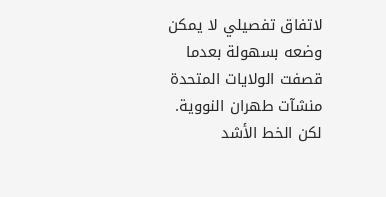لاتفاق تفصيلي لا يمكن وضعه بسهولة بعدما قصفت الولايات المتحدة منشآت طهران النووية.
لكن الخط الأشد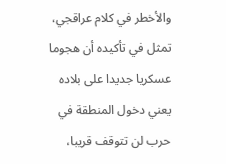والأخطر في كلام عراقجي، تمثل في تأكيده أن هجوما عسكريا جديدا على بلاده يعني دخول المنطقة في حرب لن تتوقف قريبا،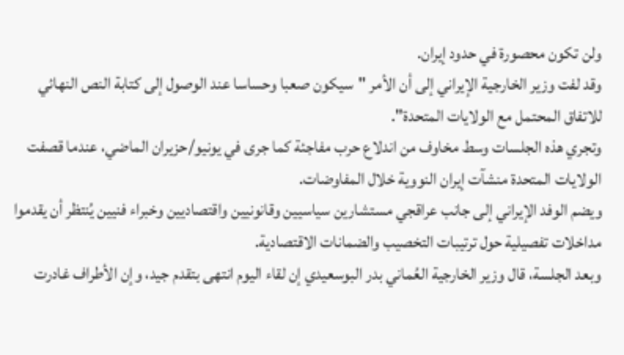ولن تكون محصورة في حدود إيران.
وقد لفت وزير الخارجية الإيراني إلى أن الأمر "سيكون صعبا وحساسا عند الوصول إلى كتابة النص النهائي للاتفاق المحتمل مع الولايات المتحدة".
وتجري هذه الجلسات وسط مخاوف من اندلاع حرب مفاجئة كما جرى في يونيو/حزيران الماضي، عندما قصفت الولايات المتحدة منشآت إيران النووية خلال المفاوضات.
ويضم الوفد الإيراني إلى جانب عراقجي مستشارين سياسيين وقانونيين واقتصاديين وخبراء فنيين يُنتظر أن يقدموا مداخلات تفصيلية حول ترتيبات التخصيب والضمانات الاقتصادية.
وبعد الجلسة، قال وزير الخارجية العُماني بدر البوسعيدي إن لقاء اليوم انتهى بتقدم جيد، وإن الأطراف غادرت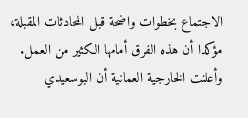الاجتماع بخطوات واضحة قبل المحادثات المقبلة، مؤكدا أن هذه الفرق أمامها الكثير من العمل.
وأعلنت الخارجية العمانية أن البوسعيدي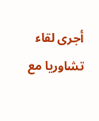أجرى لقاء تشاوريا مع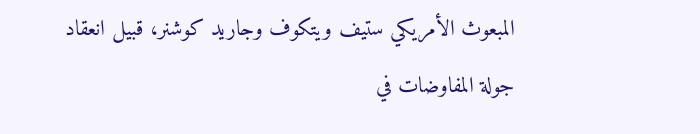المبعوث الأمريكي ستيف ويتكوف وجاريد كوشنر، قبيل انعقاد جولة المفاوضات في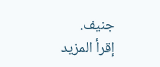جنيف.
إقرأ المزيد